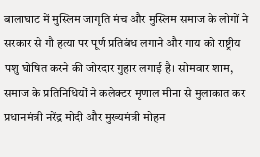बालाघाट में मुस्लिम जागृति मंच और मुस्लिम समाज के लोगों ने सरकार से गौ हत्या पर पूर्ण प्रतिबंध लगाने और गाय को राष्ट्रीय पशु घोषित करने की जोरदार गुहार लगाई है। सोमवार शाम, समाज के प्रतिनिधियों ने कलेक्टर मृणाल मीना से मुलाकात कर प्रधानमंत्री नरेंद्र मोदी और मुख्यमंत्री मोहन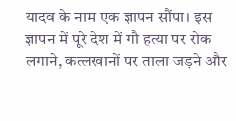यादव के नाम एक ज्ञापन सौंपा। इस ज्ञापन में पूरे देश में गौ हत्या पर रोक लगाने, कत्लखानों पर ताला जड़ने और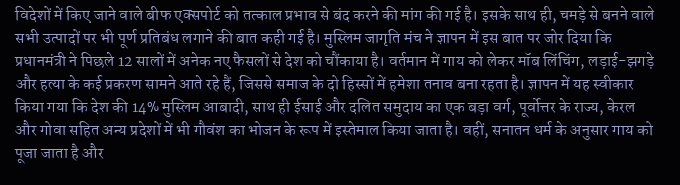विदेशों में किए जाने वाले बीफ एक्सपोर्ट को तत्काल प्रभाव से बंद करने की मांग की गई है। इसके साथ ही, चमड़े से बनने वाले सभी उत्पादों पर भी पूर्ण प्रतिबंध लगाने की बात कही गई है। मुस्लिम जागृति मंच ने ज्ञापन में इस बात पर जोर दिया कि प्रधानमंत्री ने पिछले 12 सालों में अनेक नए फैसलों से देश को चौंकाया है। वर्तमान में गाय को लेकर मॉब लिंचिंग, लड़ाई-झगड़े और हत्या के कई प्रकरण सामने आते रहे हैं, जिससे समाज के दो हिस्सों में हमेशा तनाव बना रहता है। ज्ञापन में यह स्वीकार किया गया कि देश की 14% मुस्लिम आबादी, साथ ही ईसाई और दलित समुदाय का एक बड़ा वर्ग, पूर्वोत्तर के राज्य, केरल और गोवा सहित अन्य प्रदेशों में भी गौवंश का भोजन के रूप में इस्तेमाल किया जाता है। वहीं, सनातन धर्म के अनुसार गाय को पूजा जाता है और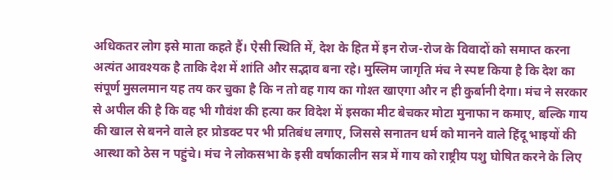अधिकतर लोग इसे माता कहते हैं। ऐसी स्थिति में, देश के हित में इन रोज-रोज के विवादों को समाप्त करना अत्यंत आवश्यक है ताकि देश में शांति और सद्भाव बना रहे। मुस्लिम जागृति मंच ने स्पष्ट किया है कि देश का संपूर्ण मुसलमान यह तय कर चुका है कि न तो वह गाय का गोश्त खाएगा और न ही कुर्बानी देगा। मंच ने सरकार से अपील की है कि वह भी गौवंश की हत्या कर विदेश में इसका मीट बेचकर मोटा मुनाफा न कमाए, बल्कि गाय की खाल से बनने वाले हर प्रोडक्ट पर भी प्रतिबंध लगाए, जिससे सनातन धर्म को मानने वाले हिंदू भाइयों की आस्था को ठेस न पहुंचे। मंच ने लोकसभा के इसी वर्षाकालीन सत्र में गाय को राष्ट्रीय पशु घोषित करने के लिए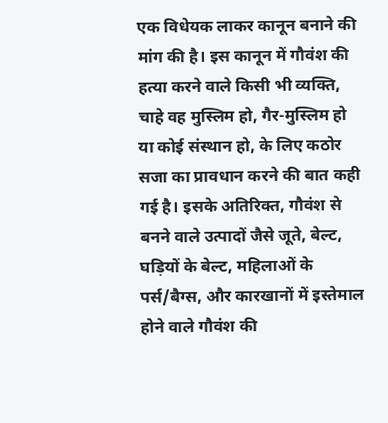एक विधेयक लाकर कानून बनाने की मांग की है। इस कानून में गौवंश की हत्या करने वाले किसी भी व्यक्ति, चाहे वह मुस्लिम हो, गैर-मुस्लिम हो या कोई संस्थान हो, के लिए कठोर सजा का प्रावधान करने की बात कही गई है। इसके अतिरिक्त, गौवंश से बनने वाले उत्पादों जैसे जूते, बेल्ट, घड़ियों के बेल्ट, महिलाओं के पर्स/बैग्स, और कारखानों में इस्तेमाल होने वाले गौवंश की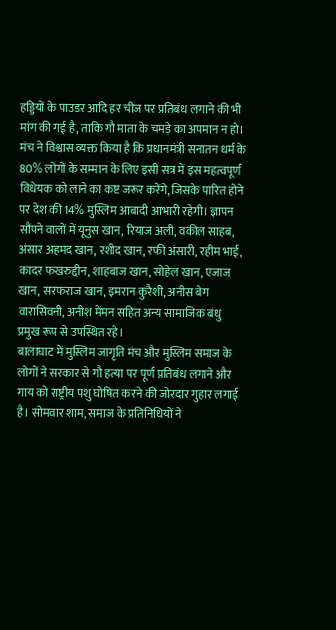हड्डियों के पाउडर आदि हर चीज पर प्रतिबंध लगाने की भी मांग की गई है, ताकि गौ माता के चमड़े का अपमान न हो। मंच ने विश्वास व्यक्त किया है कि प्रधानमंत्री सनातन धर्म के 80% लोगों के सम्मान के लिए इसी सत्र में इस महत्वपूर्ण विधेयक को लाने का कष्ट जरूर करेंगे, जिसके पारित होने पर देश की 14% मुस्लिम आबादी आभारी रहेगी। ज्ञापन सौंपने वालों में यूनुस खान, रियाज अली, वकील साहब, अंसार अहमद खान, रशीद खान, रफी अंसारी, रहीम भाई, कादर फखरुद्दीन, शाहबाज खान, सोहेल खान, एजाज खान, सरफराज खान, इमरान कुरैशी, अनीस बेग वारासिवनी, अनीश मेंमन सहित अन्य सामाजिक बंधु प्रमुख रूप से उपस्थित रहे।
बालाघाट में मुस्लिम जागृति मंच और मुस्लिम समाज के लोगों ने सरकार से गौ हत्या पर पूर्ण प्रतिबंध लगाने और गाय को राष्ट्रीय पशु घोषित करने की जोरदार गुहार लगाई है। सोमवार शाम, समाज के प्रतिनिधियों ने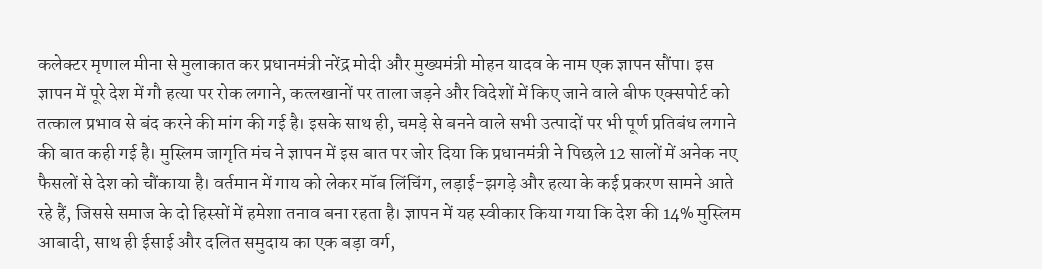कलेक्टर मृणाल मीना से मुलाकात कर प्रधानमंत्री नरेंद्र मोदी और मुख्यमंत्री मोहन यादव के नाम एक ज्ञापन सौंपा। इस ज्ञापन में पूरे देश में गौ हत्या पर रोक लगाने, कत्लखानों पर ताला जड़ने और विदेशों में किए जाने वाले बीफ एक्सपोर्ट को तत्काल प्रभाव से बंद करने की मांग की गई है। इसके साथ ही, चमड़े से बनने वाले सभी उत्पादों पर भी पूर्ण प्रतिबंध लगाने की बात कही गई है। मुस्लिम जागृति मंच ने ज्ञापन में इस बात पर जोर दिया कि प्रधानमंत्री ने पिछले 12 सालों में अनेक नए फैसलों से देश को चौंकाया है। वर्तमान में गाय को लेकर मॉब लिंचिंग, लड़ाई-झगड़े और हत्या के कई प्रकरण सामने आते रहे हैं, जिससे समाज के दो हिस्सों में हमेशा तनाव बना रहता है। ज्ञापन में यह स्वीकार किया गया कि देश की 14% मुस्लिम आबादी, साथ ही ईसाई और दलित समुदाय का एक बड़ा वर्ग,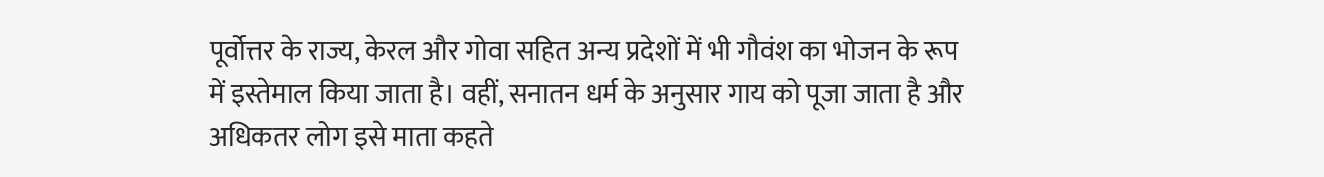पूर्वोत्तर के राज्य, केरल और गोवा सहित अन्य प्रदेशों में भी गौवंश का भोजन के रूप में इस्तेमाल किया जाता है। वहीं, सनातन धर्म के अनुसार गाय को पूजा जाता है और अधिकतर लोग इसे माता कहते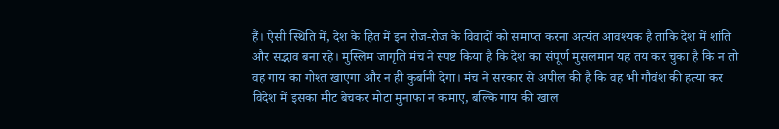हैं। ऐसी स्थिति में, देश के हित में इन रोज-रोज के विवादों को समाप्त करना अत्यंत आवश्यक है ताकि देश में शांति और सद्भाव बना रहे। मुस्लिम जागृति मंच ने स्पष्ट किया है कि देश का संपूर्ण मुसलमान यह तय कर चुका है कि न तो वह गाय का गोश्त खाएगा और न ही कुर्बानी देगा। मंच ने सरकार से अपील की है कि वह भी गौवंश की हत्या कर विदेश में इसका मीट बेचकर मोटा मुनाफा न कमाए, बल्कि गाय की खाल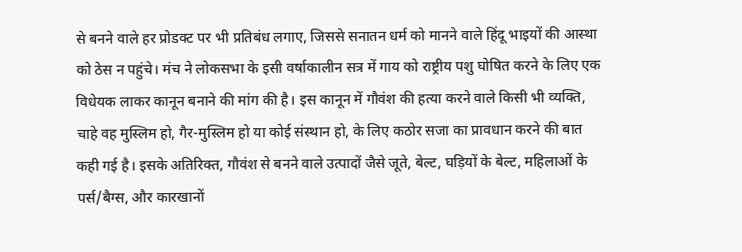से बनने वाले हर प्रोडक्ट पर भी प्रतिबंध लगाए, जिससे सनातन धर्म को मानने वाले हिंदू भाइयों की आस्था को ठेस न पहुंचे। मंच ने लोकसभा के इसी वर्षाकालीन सत्र में गाय को राष्ट्रीय पशु घोषित करने के लिए एक विधेयक लाकर कानून बनाने की मांग की है। इस कानून में गौवंश की हत्या करने वाले किसी भी व्यक्ति, चाहे वह मुस्लिम हो, गैर-मुस्लिम हो या कोई संस्थान हो, के लिए कठोर सजा का प्रावधान करने की बात कही गई है। इसके अतिरिक्त, गौवंश से बनने वाले उत्पादों जैसे जूते, बेल्ट, घड़ियों के बेल्ट, महिलाओं के पर्स/बैग्स, और कारखानों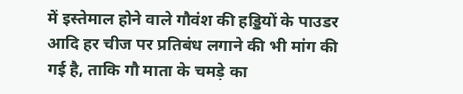में इस्तेमाल होने वाले गौवंश की हड्डियों के पाउडर आदि हर चीज पर प्रतिबंध लगाने की भी मांग की गई है, ताकि गौ माता के चमड़े का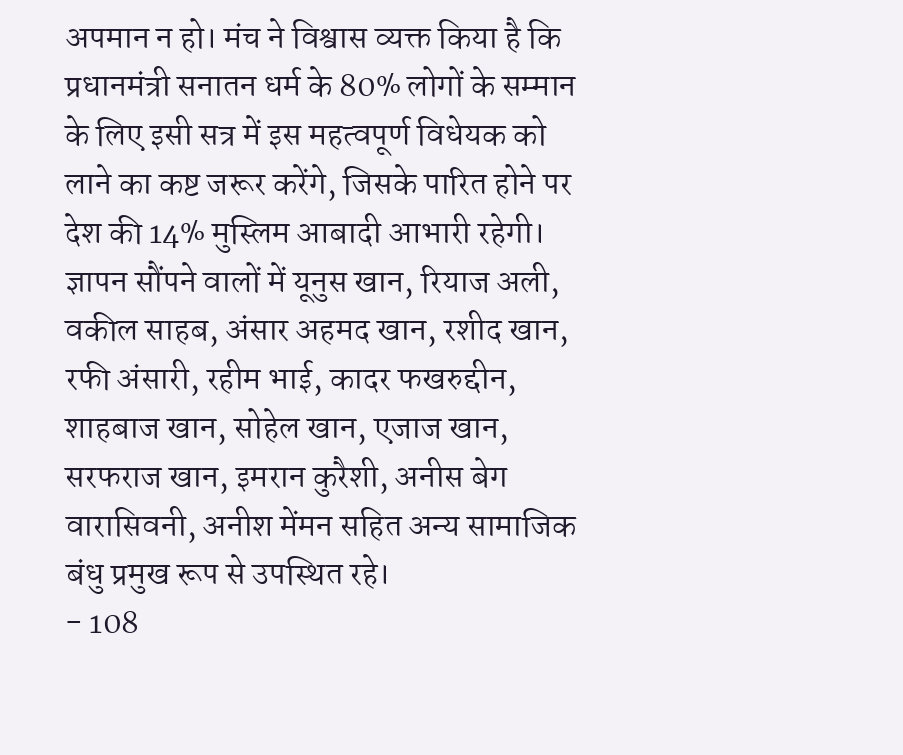अपमान न हो। मंच ने विश्वास व्यक्त किया है कि प्रधानमंत्री सनातन धर्म के 80% लोगों के सम्मान के लिए इसी सत्र में इस महत्वपूर्ण विधेयक को लाने का कष्ट जरूर करेंगे, जिसके पारित होने पर देश की 14% मुस्लिम आबादी आभारी रहेगी। ज्ञापन सौंपने वालों में यूनुस खान, रियाज अली, वकील साहब, अंसार अहमद खान, रशीद खान, रफी अंसारी, रहीम भाई, कादर फखरुद्दीन, शाहबाज खान, सोहेल खान, एजाज खान, सरफराज खान, इमरान कुरैशी, अनीस बेग वारासिवनी, अनीश मेंमन सहित अन्य सामाजिक बंधु प्रमुख रूप से उपस्थित रहे।
- 108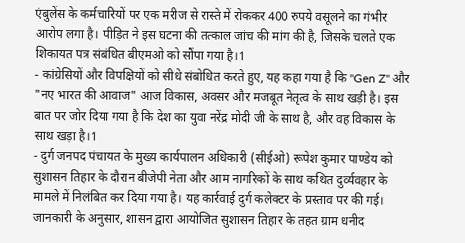एंबुलेंस के कर्मचारियों पर एक मरीज से रास्ते में रोककर 400 रुपये वसूलने का गंभीर आरोप लगा है। पीड़ित ने इस घटना की तत्काल जांच की मांग की है, जिसके चलते एक शिकायत पत्र संबंधित बीएमओ को सौंपा गया है।1
- कांग्रेसियों और विपक्षियों को सीधे संबोधित करते हुए, यह कहा गया है कि "Gen Z" और "नए भारत की आवाज" आज विकास, अवसर और मजबूत नेतृत्व के साथ खड़ी है। इस बात पर जोर दिया गया है कि देश का युवा नरेंद्र मोदी जी के साथ है, और वह विकास के साथ खड़ा है।1
- दुर्ग जनपद पंचायत के मुख्य कार्यपालन अधिकारी (सीईओ) रूपेश कुमार पाण्डेय को सुशासन तिहार के दौरान बीजेपी नेता और आम नागरिकों के साथ कथित दुर्व्यवहार के मामले में निलंबित कर दिया गया है। यह कार्रवाई दुर्ग कलेक्टर के प्रस्ताव पर की गई। जानकारी के अनुसार, शासन द्वारा आयोजित सुशासन तिहार के तहत ग्राम धनीद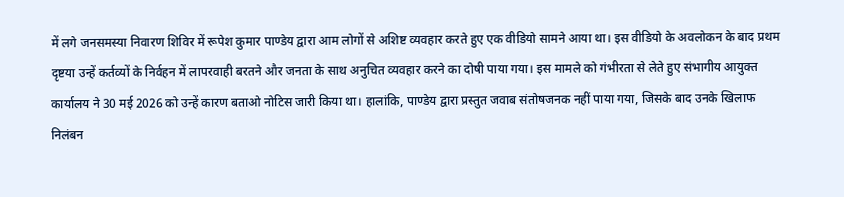में लगे जनसमस्या निवारण शिविर में रूपेश कुमार पाण्डेय द्वारा आम लोगों से अशिष्ट व्यवहार करते हुए एक वीडियो सामने आया था। इस वीडियो के अवलोकन के बाद प्रथम दृष्टया उन्हें कर्तव्यों के निर्वहन में लापरवाही बरतने और जनता के साथ अनुचित व्यवहार करने का दोषी पाया गया। इस मामले को गंभीरता से लेते हुए संभागीय आयुक्त कार्यालय ने 30 मई 2026 को उन्हें कारण बताओ नोटिस जारी किया था। हालांकि, पाण्डेय द्वारा प्रस्तुत जवाब संतोषजनक नहीं पाया गया, जिसके बाद उनके खिलाफ निलंबन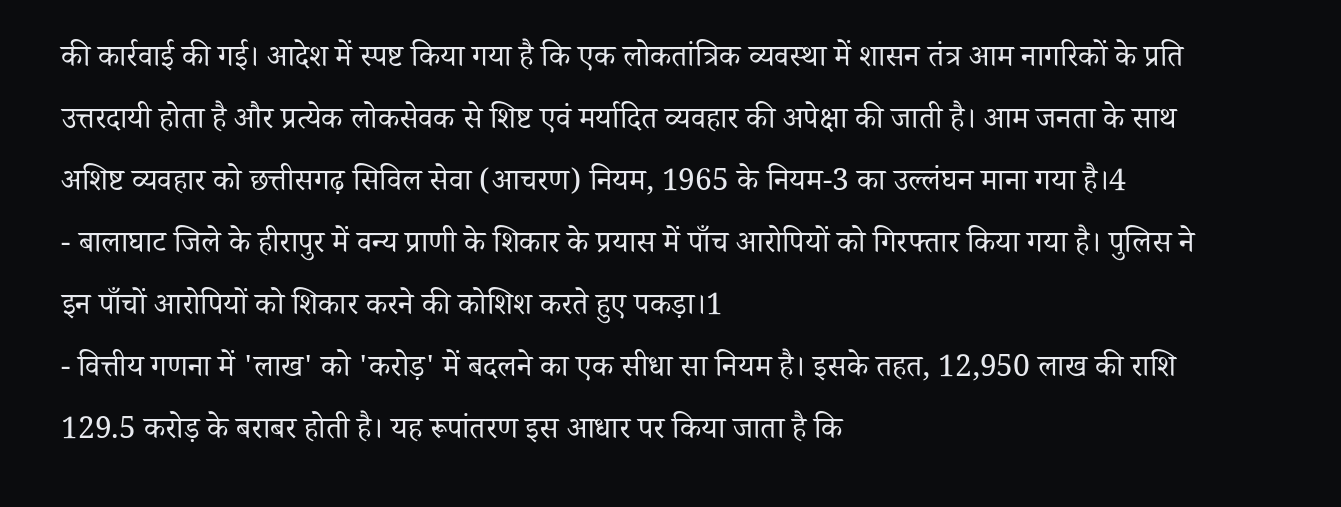की कार्रवाई की गई। आदेश में स्पष्ट किया गया है कि एक लोकतांत्रिक व्यवस्था में शासन तंत्र आम नागरिकों के प्रति उत्तरदायी होता है और प्रत्येक लोकसेवक से शिष्ट एवं मर्यादित व्यवहार की अपेक्षा की जाती है। आम जनता के साथ अशिष्ट व्यवहार को छत्तीसगढ़ सिविल सेवा (आचरण) नियम, 1965 के नियम-3 का उल्लंघन माना गया है।4
- बालाघाट जिले के हीरापुर में वन्य प्राणी के शिकार के प्रयास में पाँच आरोपियों को गिरफ्तार किया गया है। पुलिस ने इन पाँचों आरोपियों को शिकार करने की कोशिश करते हुए पकड़ा।1
- वित्तीय गणना में 'लाख' को 'करोड़' में बदलने का एक सीधा सा नियम है। इसके तहत, 12,950 लाख की राशि 129.5 करोड़ के बराबर होती है। यह रूपांतरण इस आधार पर किया जाता है कि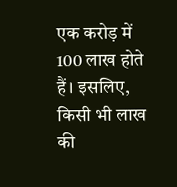एक करोड़ में 100 लाख होते हैं। इसलिए, किसी भी लाख की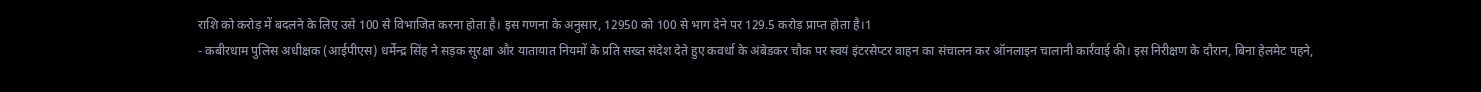राशि को करोड़ में बदलने के लिए उसे 100 से विभाजित करना होता है। इस गणना के अनुसार, 12950 को 100 से भाग देने पर 129.5 करोड़ प्राप्त होता है।1
- कबीरधाम पुलिस अधीक्षक (आईपीएस) धर्मेन्द्र सिंह ने सड़क सुरक्षा और यातायात नियमों के प्रति सख्त संदेश देते हुए कवर्धा के अंबेडकर चौक पर स्वयं इंटरसेप्टर वाहन का संचालन कर ऑनलाइन चालानी कार्रवाई की। इस निरीक्षण के दौरान, बिना हेलमेट पहने,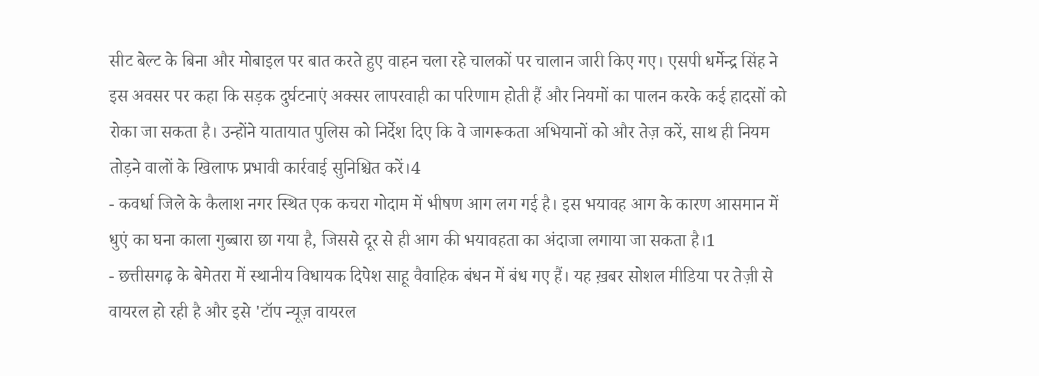सीट बेल्ट के बिना और मोबाइल पर बात करते हुए वाहन चला रहे चालकों पर चालान जारी किए गए। एसपी धर्मेन्द्र सिंह ने इस अवसर पर कहा कि सड़क दुर्घटनाएं अक्सर लापरवाही का परिणाम होती हैं और नियमों का पालन करके कई हादसों को रोका जा सकता है। उन्होंने यातायात पुलिस को निर्देश दिए कि वे जागरूकता अभियानों को और तेज़ करें, साथ ही नियम तोड़ने वालों के खिलाफ प्रभावी कार्रवाई सुनिश्चित करें।4
- कवर्धा जिले के कैलाश नगर स्थित एक कचरा गोदाम में भीषण आग लग गई है। इस भयावह आग के कारण आसमान में धुएं का घना काला गुब्बारा छा गया है, जिससे दूर से ही आग की भयावहता का अंदाजा लगाया जा सकता है।1
- छत्तीसगढ़ के बेमेतरा में स्थानीय विधायक दिपेश साहू वैवाहिक बंधन में बंध गए हैं। यह ख़बर सोशल मीडिया पर तेज़ी से वायरल हो रही है और इसे 'टॉप न्यूज़ वायरल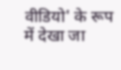वीडियो' के रूप में देखा जा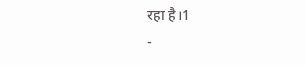रहा है।1
-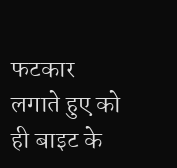फटकार लगाते हुए को ही बाइट के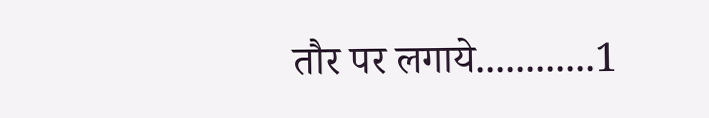तौर पर लगाये............1